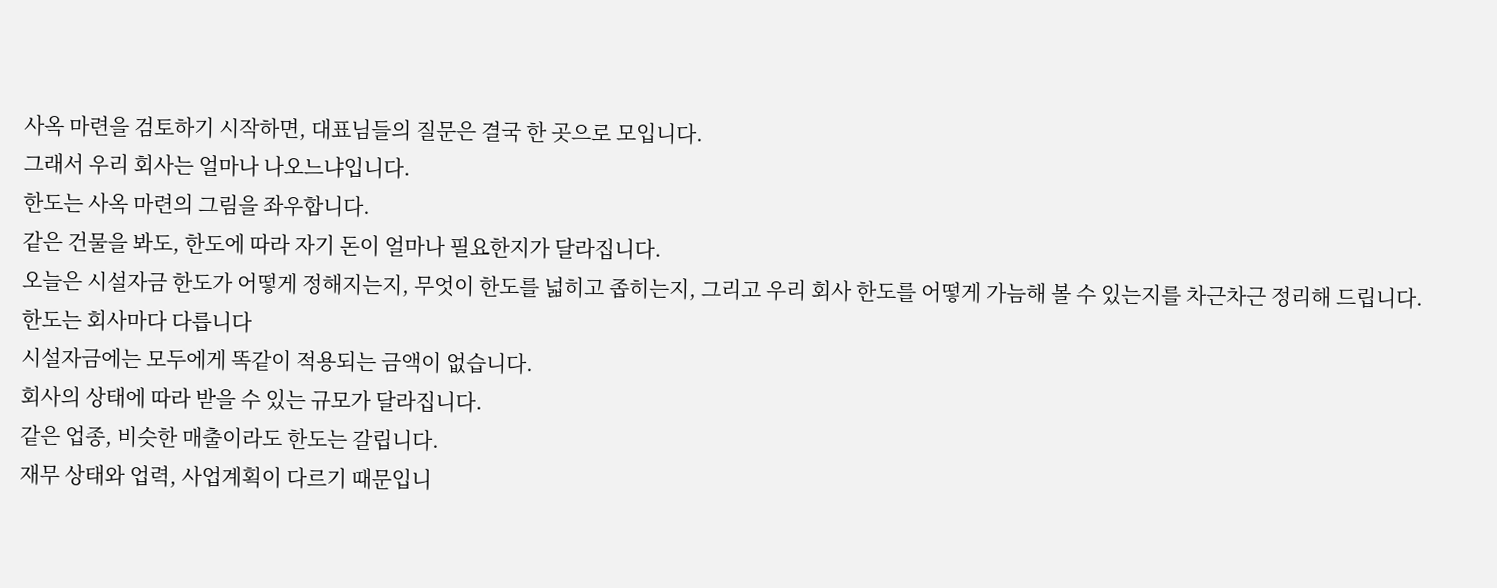사옥 마련을 검토하기 시작하면, 대표님들의 질문은 결국 한 곳으로 모입니다.
그래서 우리 회사는 얼마나 나오느냐입니다.
한도는 사옥 마련의 그림을 좌우합니다.
같은 건물을 봐도, 한도에 따라 자기 돈이 얼마나 필요한지가 달라집니다.
오늘은 시설자금 한도가 어떻게 정해지는지, 무엇이 한도를 넓히고 좁히는지, 그리고 우리 회사 한도를 어떻게 가늠해 볼 수 있는지를 차근차근 정리해 드립니다.
한도는 회사마다 다릅니다
시설자금에는 모두에게 똑같이 적용되는 금액이 없습니다.
회사의 상태에 따라 받을 수 있는 규모가 달라집니다.
같은 업종, 비슷한 매출이라도 한도는 갈립니다.
재무 상태와 업력, 사업계획이 다르기 때문입니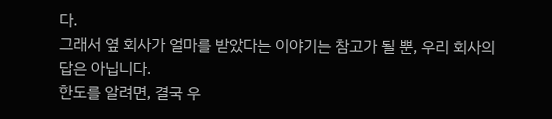다.
그래서 옆 회사가 얼마를 받았다는 이야기는 참고가 될 뿐, 우리 회사의 답은 아닙니다.
한도를 알려면, 결국 우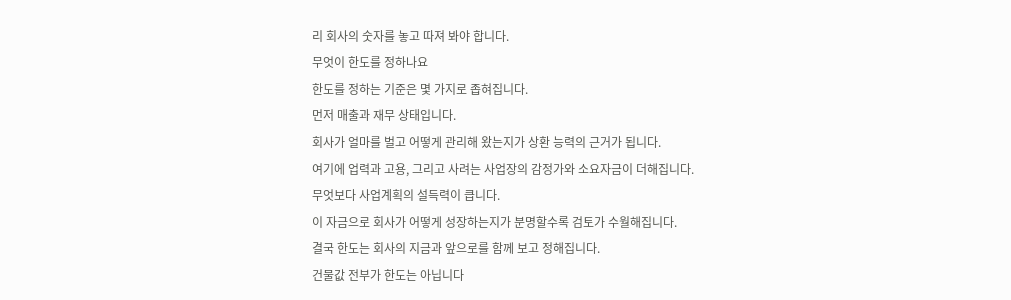리 회사의 숫자를 놓고 따져 봐야 합니다.
무엇이 한도를 정하나요
한도를 정하는 기준은 몇 가지로 좁혀집니다.
먼저 매출과 재무 상태입니다.
회사가 얼마를 벌고 어떻게 관리해 왔는지가 상환 능력의 근거가 됩니다.
여기에 업력과 고용, 그리고 사려는 사업장의 감정가와 소요자금이 더해집니다.
무엇보다 사업계획의 설득력이 큽니다.
이 자금으로 회사가 어떻게 성장하는지가 분명할수록 검토가 수월해집니다.
결국 한도는 회사의 지금과 앞으로를 함께 보고 정해집니다.
건물값 전부가 한도는 아닙니다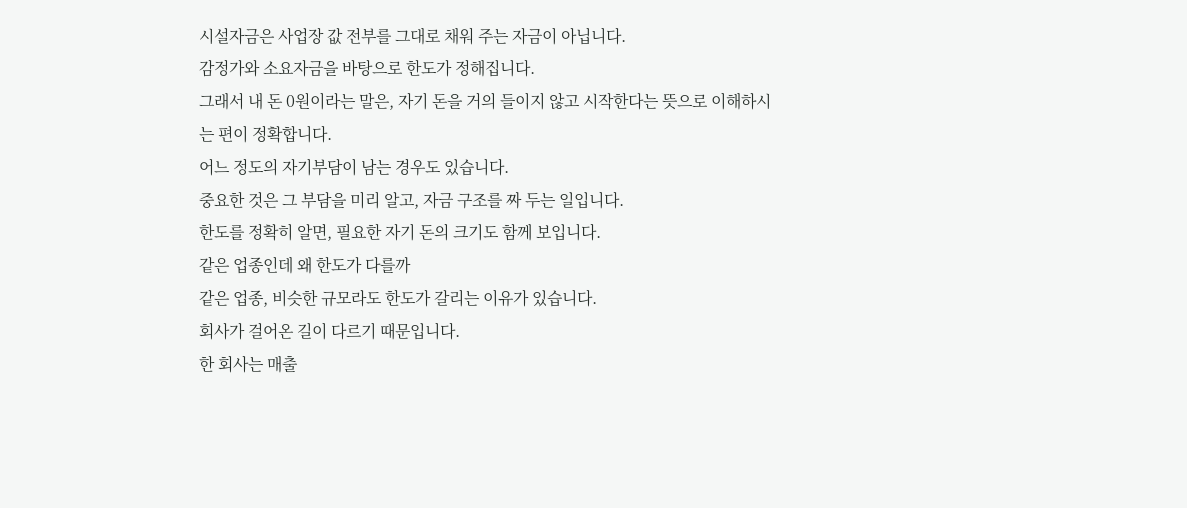시설자금은 사업장 값 전부를 그대로 채워 주는 자금이 아닙니다.
감정가와 소요자금을 바탕으로 한도가 정해집니다.
그래서 내 돈 0원이라는 말은, 자기 돈을 거의 들이지 않고 시작한다는 뜻으로 이해하시는 편이 정확합니다.
어느 정도의 자기부담이 남는 경우도 있습니다.
중요한 것은 그 부담을 미리 알고, 자금 구조를 짜 두는 일입니다.
한도를 정확히 알면, 필요한 자기 돈의 크기도 함께 보입니다.
같은 업종인데 왜 한도가 다를까
같은 업종, 비슷한 규모라도 한도가 갈리는 이유가 있습니다.
회사가 걸어온 길이 다르기 때문입니다.
한 회사는 매출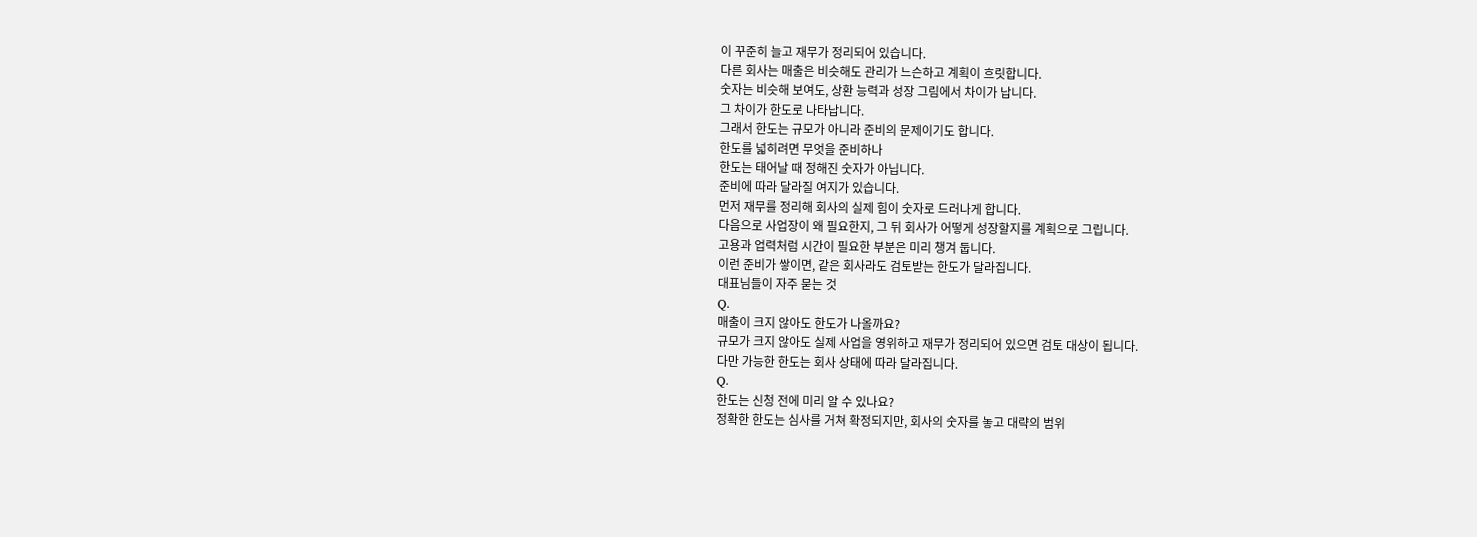이 꾸준히 늘고 재무가 정리되어 있습니다.
다른 회사는 매출은 비슷해도 관리가 느슨하고 계획이 흐릿합니다.
숫자는 비슷해 보여도, 상환 능력과 성장 그림에서 차이가 납니다.
그 차이가 한도로 나타납니다.
그래서 한도는 규모가 아니라 준비의 문제이기도 합니다.
한도를 넓히려면 무엇을 준비하나
한도는 태어날 때 정해진 숫자가 아닙니다.
준비에 따라 달라질 여지가 있습니다.
먼저 재무를 정리해 회사의 실제 힘이 숫자로 드러나게 합니다.
다음으로 사업장이 왜 필요한지, 그 뒤 회사가 어떻게 성장할지를 계획으로 그립니다.
고용과 업력처럼 시간이 필요한 부분은 미리 챙겨 둡니다.
이런 준비가 쌓이면, 같은 회사라도 검토받는 한도가 달라집니다.
대표님들이 자주 묻는 것
Q.
매출이 크지 않아도 한도가 나올까요?
규모가 크지 않아도 실제 사업을 영위하고 재무가 정리되어 있으면 검토 대상이 됩니다.
다만 가능한 한도는 회사 상태에 따라 달라집니다.
Q.
한도는 신청 전에 미리 알 수 있나요?
정확한 한도는 심사를 거쳐 확정되지만, 회사의 숫자를 놓고 대략의 범위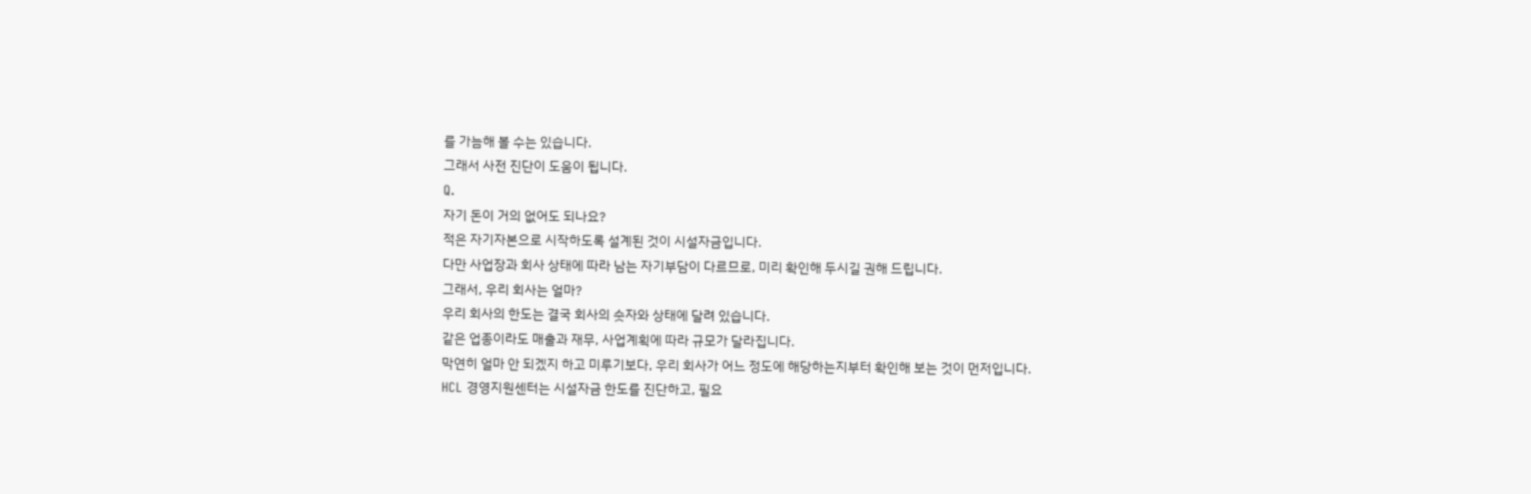를 가늠해 볼 수는 있습니다.
그래서 사전 진단이 도움이 됩니다.
Q.
자기 돈이 거의 없어도 되나요?
적은 자기자본으로 시작하도록 설계된 것이 시설자금입니다.
다만 사업장과 회사 상태에 따라 남는 자기부담이 다르므로, 미리 확인해 두시길 권해 드립니다.
그래서, 우리 회사는 얼마?
우리 회사의 한도는 결국 회사의 숫자와 상태에 달려 있습니다.
같은 업종이라도 매출과 재무, 사업계획에 따라 규모가 달라집니다.
막연히 얼마 안 되겠지 하고 미루기보다, 우리 회사가 어느 정도에 해당하는지부터 확인해 보는 것이 먼저입니다.
HCL 경영지원센터는 시설자금 한도를 진단하고, 필요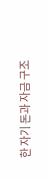한 자기 돈과 자금 구조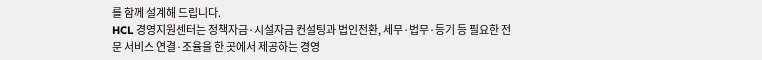를 함께 설계해 드립니다.
HCL 경영지원센터는 정책자금·시설자금 컨설팅과 법인전환, 세무·법무·등기 등 필요한 전문 서비스 연결·조율을 한 곳에서 제공하는 경영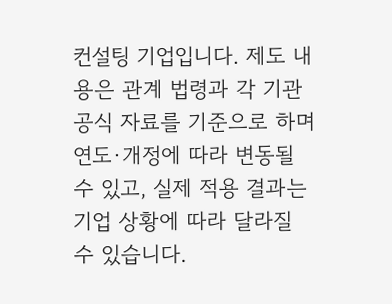컨설팅 기업입니다. 제도 내용은 관계 법령과 각 기관 공식 자료를 기준으로 하며 연도·개정에 따라 변동될 수 있고, 실제 적용 결과는 기업 상황에 따라 달라질 수 있습니다.